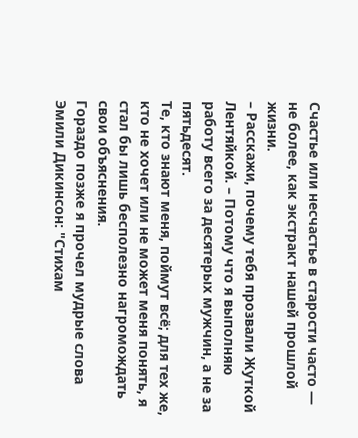Счастье или несчастье в старости часто — не более, как экстракт нашей прошлой жизни.
– Расскажи, почему тебя прозвали Жуткой Лентяйкой. – Потому что я выполняю работу всего за десятерых мужчин, а не за пятьдесят.
Те, кто знают меня, поймут всё; для тех же, кто не хочет или не может меня понять, я стал бы лишь бесполезно нагромождать свои объяснения.
Гораздо позже я прочел мудрые слова Эмили Дикинсон: "Стихам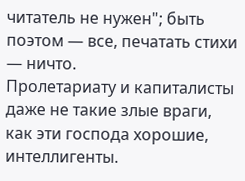читатель не нужен"; быть поэтом — все, печатать стихи — ничто.
Пролетариату и капиталисты даже не такие злые враги, как эти господа хорошие, интеллигенты.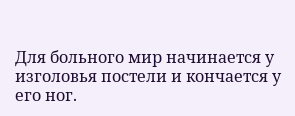Для больного мир начинается у изголовья постели и кончается у его ног.